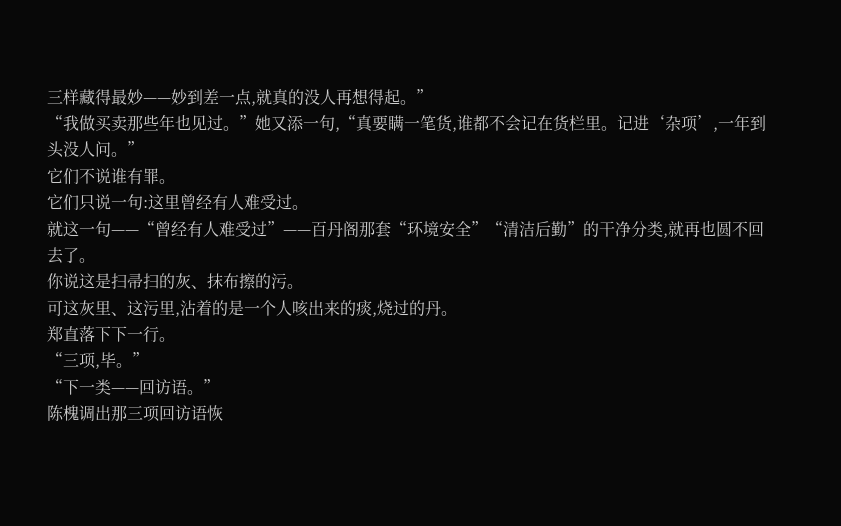三样藏得最妙——妙到差一点,就真的没人再想得起。”
“我做买卖那些年也见过。”她又添一句,“真要瞒一笔货,谁都不会记在货栏里。记进‘杂项’,一年到头没人问。”
它们不说谁有罪。
它们只说一句:这里曾经有人难受过。
就这一句——“曾经有人难受过”——百丹阁那套“环境安全”“清洁后勤”的干净分类,就再也圆不回去了。
你说这是扫帚扫的灰、抹布擦的污。
可这灰里、这污里,沾着的是一个人咳出来的痰,烧过的丹。
郑直落下下一行。
“三项,毕。”
“下一类——回访语。”
陈槐调出那三项回访语恢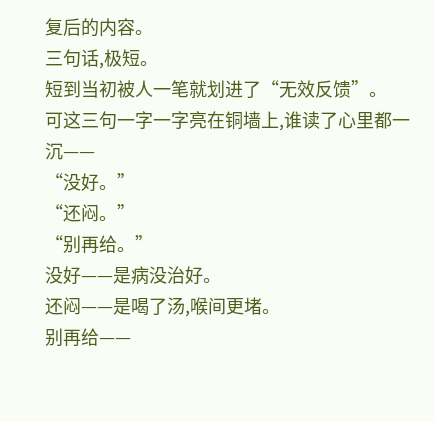复后的内容。
三句话,极短。
短到当初被人一笔就划进了“无效反馈”。
可这三句一字一字亮在铜墙上,谁读了心里都一沉——
“没好。”
“还闷。”
“别再给。”
没好——是病没治好。
还闷——是喝了汤,喉间更堵。
别再给——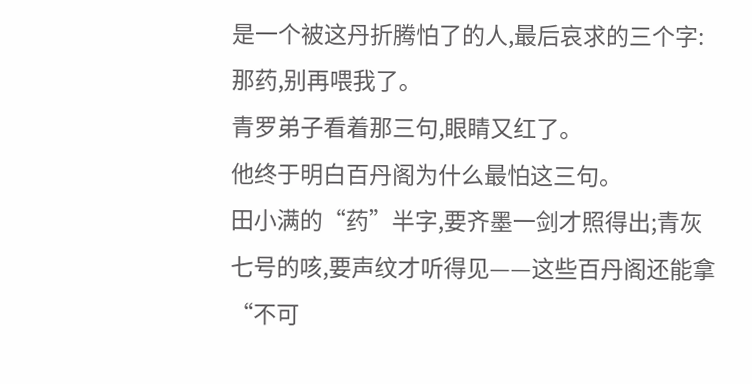是一个被这丹折腾怕了的人,最后哀求的三个字:那药,别再喂我了。
青罗弟子看着那三句,眼睛又红了。
他终于明白百丹阁为什么最怕这三句。
田小满的“药”半字,要齐墨一剑才照得出;青灰七号的咳,要声纹才听得见——这些百丹阁还能拿“不可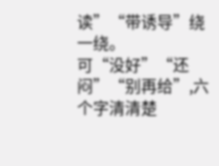读”“带诱导”绕一绕。
可“没好”“还闷”“别再给”,六个字清清楚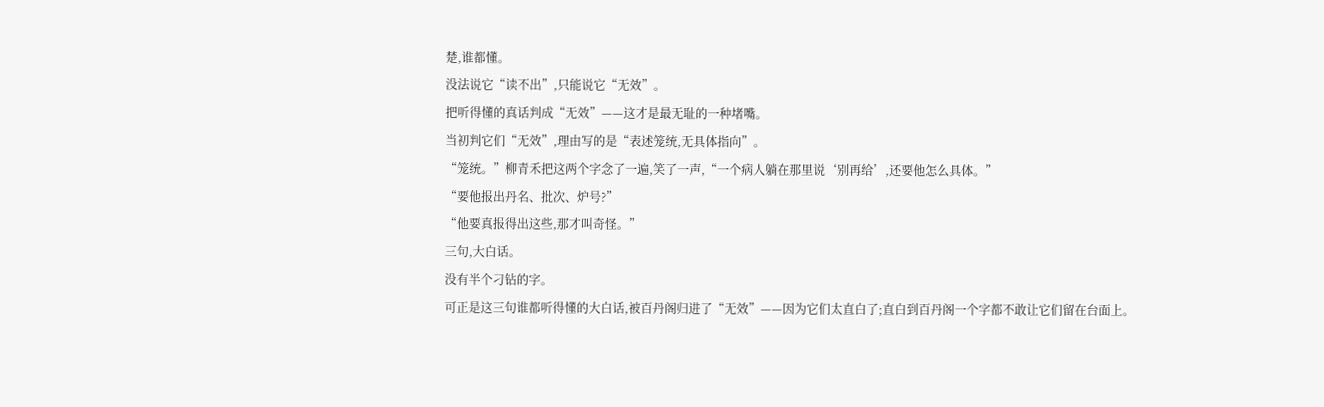楚,谁都懂。
没法说它“读不出”,只能说它“无效”。
把听得懂的真话判成“无效”——这才是最无耻的一种堵嘴。
当初判它们“无效”,理由写的是“表述笼统,无具体指向”。
“笼统。”柳青禾把这两个字念了一遍,笑了一声,“一个病人躺在那里说‘别再给’,还要他怎么具体。”
“要他报出丹名、批次、炉号?”
“他要真报得出这些,那才叫奇怪。”
三句,大白话。
没有半个刁钻的字。
可正是这三句谁都听得懂的大白话,被百丹阁归进了“无效”——因为它们太直白了;直白到百丹阁一个字都不敢让它们留在台面上。